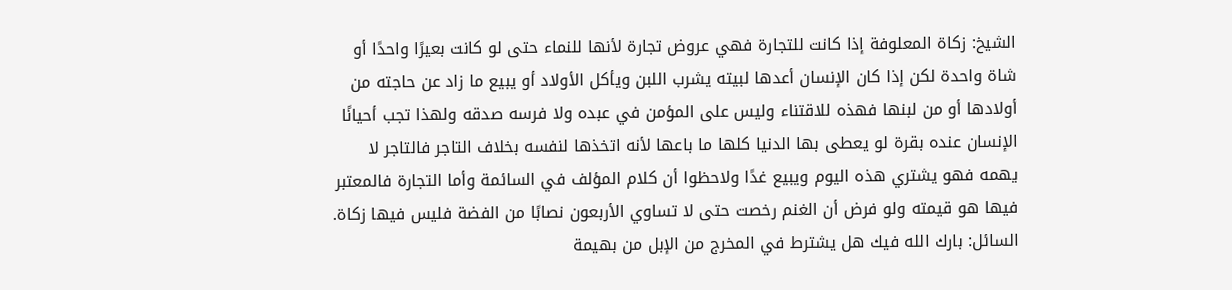الشيخ: زكاة المعلوفة إذا كانت للتجارة فهي عروض تجارة لأنها للنماء حتى لو كانت بعيرًا واحدًا أو شاة واحدة لكن إذا كان الإنسان أعدها لبيته يشرب اللبن ويأكل الأولاد أو يبيع ما زاد عن حاجته من أولادها أو من لبنها فهذه للاقتناء وليس على المؤمن في عبده ولا فرسه صدقه ولهذا تجب أحيانًا الإنسان عنده بقرة لو يعطى بها الدنيا كلها ما باعها لأنه اتخذها لنفسه بخلاف التاجر فالتاجر لا يهمه فهو يشتري هذه اليوم ويبيع غدًا ولاحظوا أن كلام المؤلف في السائمة وأما التجارة فالمعتبر فيها هو قيمته ولو فرض أن الغنم رخصت حتى لا تساوي الأربعون نصابًا من الفضة فليس فيها زكاة.
السائل: بارك الله فيك هل يشترط في المخرج من الإبل من بهيمة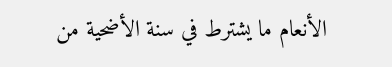الأنعام ما يشترط في سنة الأضحية من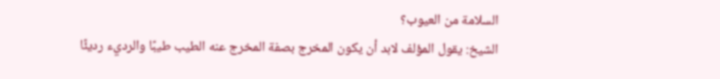السلامة من العيوب؟
الشيخ: يقول المؤلف لابد أن يكون المخرج بصفة المخرج عنه الطيب طيبًا والرديء رديئًا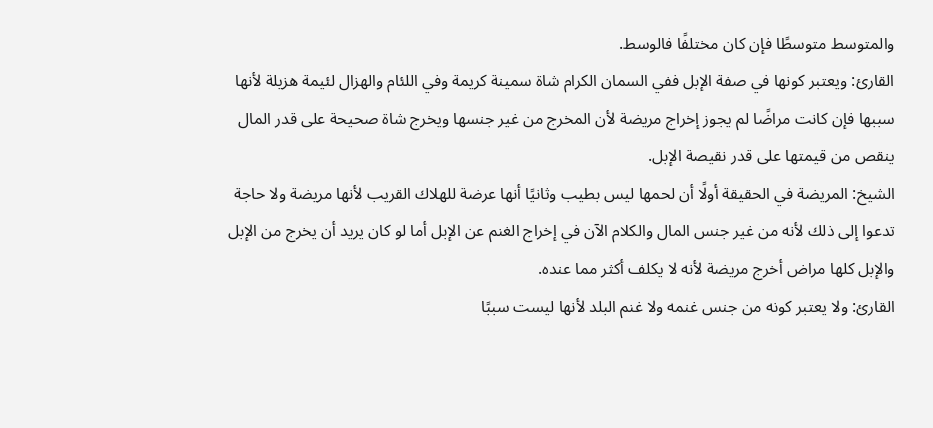والمتوسط متوسطًا فإن كان مختلفًا فالوسط.
القارئ: ويعتبر كونها في صفة الإبل ففي السمان الكرام شاة سمينة كريمة وفي اللئام والهزال لئيمة هزيلة لأنها سببها فإن كانت مراضًا لم يجوز إخراج مريضة لأن المخرج من غير جنسها ويخرج شاة صحيحة على قدر المال ينقص من قيمتها على قدر نقيصة الإبل.
الشيخ: المريضة في الحقيقة أولًا أن لحمها ليس بطيب وثانيًا أنها عرضة للهلاك القريب لأنها مريضة ولا حاجة تدعوا إلى ذلك لأنه من غير جنس المال والكلام الآن في إخراج الغنم عن الإبل أما لو كان يريد أن يخرج من الإبل والإبل كلها مراض أخرج مريضة لأنه لا يكلف أكثر مما عنده.
القارئ: ولا يعتبر كونه من جنس غنمه ولا غنم البلد لأنها ليست سببًا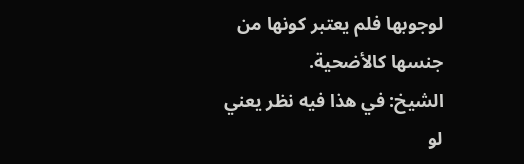لوجوبها فلم يعتبر كونها من جنسها كالأضحية.
الشيخ: في هذا فيه نظر يعني لو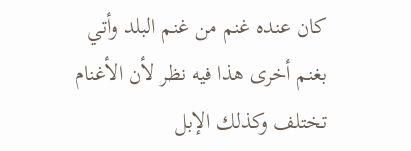كان عنده غنم من غنم البلد وأتي بغنم أخرى هذا فيه نظر لأن الأغنام تختلف وكذلك الإبل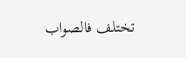تختلف فالصواب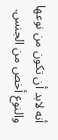أنه لابد أن تكون من نوعها والنوع أخص من الجنس.